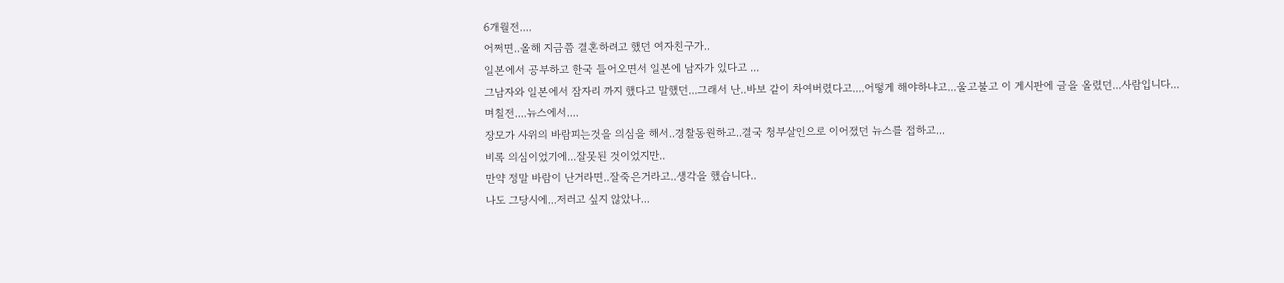6개월전....
어쩌면..올해 지금쯤 결혼하려고 했던 여자친구가..
일본에서 공부하고 한국 들어오면서 일본에 남자가 있다고 ...
그남자와 일본에서 잠자리 까지 했다고 말했던...그래서 난..바보 같이 차여버렸다고....어떻게 해야하냐고...울고불고 이 게시판에 글을 올렸던...사람입니다...
며칠전....뉴스에서....
장모가 사위의 바람피는것을 의심을 해서..경찰동원하고..결국 청부살인으로 이어졌던 뉴스를 접하고...
비록 의심이었기에...잘못된 것이었지만..
만약 정말 바람이 난거라면..잘죽은거라고..생각을 했습니다..
나도 그당시에...저러고 싶지 않았나...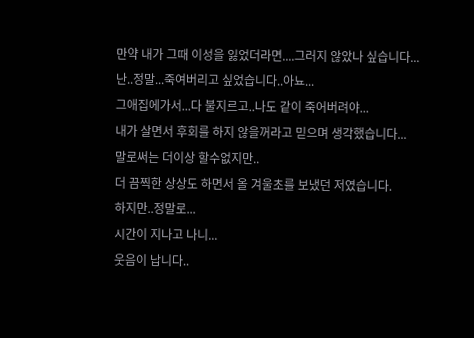만약 내가 그때 이성을 잃었더라면....그러지 않았나 싶습니다...
난..정말...죽여버리고 싶었습니다..아뇨...
그애집에가서...다 불지르고..나도 같이 죽어버려야...
내가 살면서 후회를 하지 않을꺼라고 믿으며 생각했습니다...
말로써는 더이상 할수없지만..
더 끔찍한 상상도 하면서 올 겨울초를 보냈던 저였습니다.
하지만..정말로...
시간이 지나고 나니...
웃음이 납니다..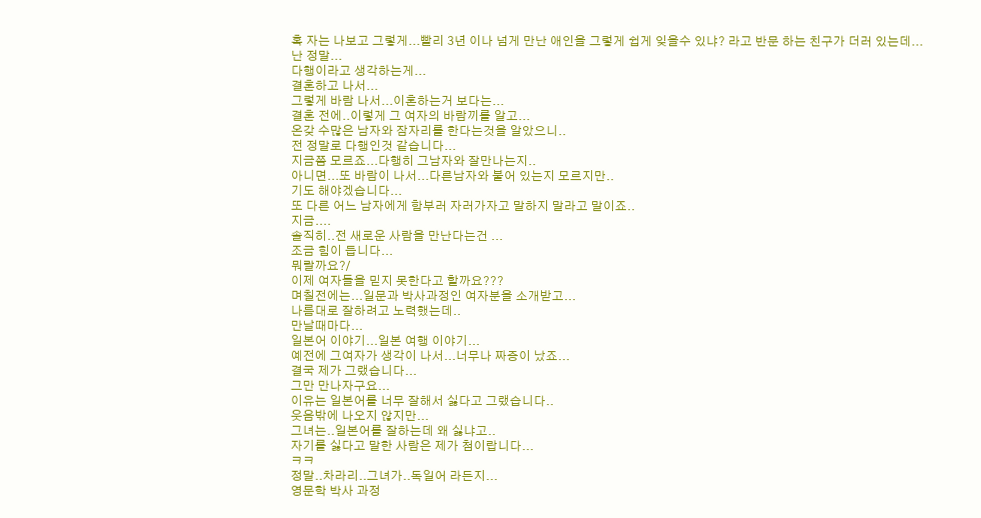혹 자는 나보고 그렇게...빨리 3년 이나 넘게 만난 애인을 그렇게 쉽게 잊을수 있냐? 라고 반문 하는 친구가 더러 있는데...
난 정말...
다행이라고 생각하는게...
결혼하고 나서...
그렇게 바람 나서...이혼하는거 보다는...
결혼 전에..이렇게 그 여자의 바람끼를 알고...
온갖 수많은 남자와 잠자리를 한다는것을 알았으니..
전 정말로 다행인것 같습니다...
지금쯤 모르죠...다행히 그남자와 잘만나는지..
아니면...또 바람이 나서...다른남자와 붙어 있는지 모르지만..
기도 해야겠습니다...
또 다른 어느 남자에게 함부러 자러가자고 말하지 말라고 말이죠..
지금....
솔직히..전 새로운 사람을 만난다는건 ...
조금 힘이 듭니다...
뭐랄까요?/
이제 여자들을 믿지 못한다고 할까요???
며칠전에는...일문과 박사과정인 여자분을 소개받고...
나름대로 잘하려고 노력했는데..
만날때마다...
일본어 이야기...일본 여행 이야기...
예전에 그여자가 생각이 나서...너무나 짜증이 났죠...
결국 제가 그랬습니다...
그만 만나자구요...
이유는 일본어를 너무 잘해서 싫다고 그랬습니다..
웃음밖에 나오지 않지만...
그녀는..일본어를 잘하는데 왜 싫냐고..
자기를 싫다고 말한 사람은 제가 첨이랍니다...
ㅋㅋ
정말..차라리..그녀가..독일어 라든지...
영문학 박사 과정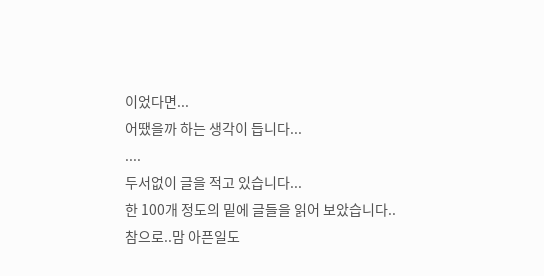이었다면...
어땠을까 하는 생각이 듭니다...
....
두서없이 글을 적고 있습니다...
한 100개 정도의 밑에 글들을 읽어 보았습니다..
참으로..맘 아픈일도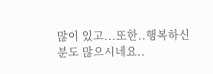많이 있고...또한..행복하신분도 많으시네요..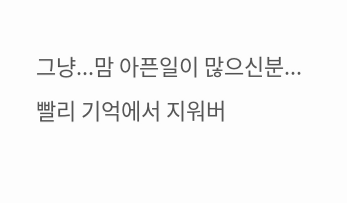그냥...맘 아픈일이 많으신분...
빨리 기억에서 지워버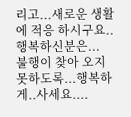리고...새로운 생활에 적응 하시구요..
행복하신분은...
불행이 찾아 오지 못하도록...행복하게..사세요....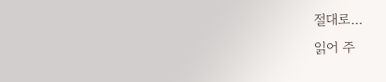절대로...
읽어 주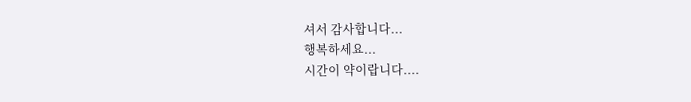셔서 감사합니다...
행복하세요...
시간이 약이랍니다....